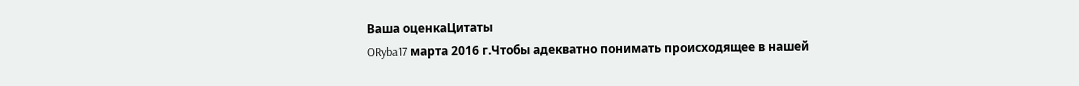Ваша оценкаЦитаты
ORyba17 марта 2016 г.Чтобы адекватно понимать происходящее в нашей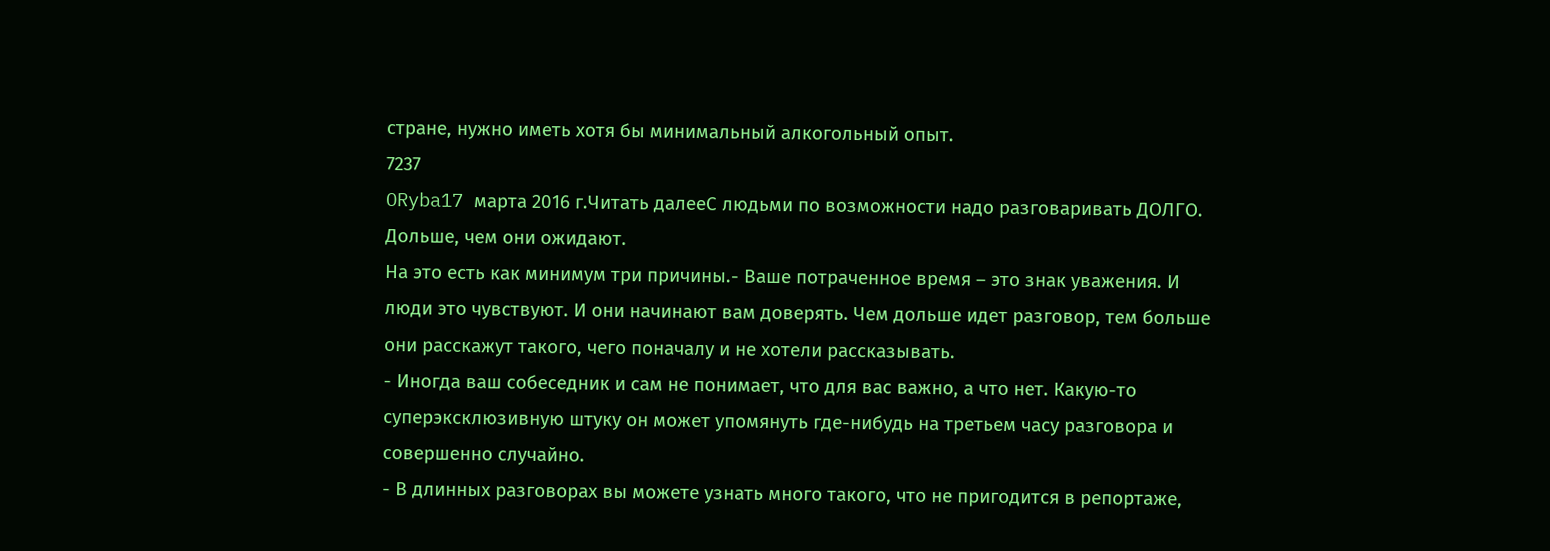стране, нужно иметь хотя бы минимальный алкогольный опыт.
7237
ORyba17 марта 2016 г.Читать далееС людьми по возможности надо разговаривать ДОЛГО. Дольше, чем они ожидают.
На это есть как минимум три причины.- Ваше потраченное время – это знак уважения. И люди это чувствуют. И они начинают вам доверять. Чем дольше идет разговор, тем больше они расскажут такого, чего поначалу и не хотели рассказывать.
- Иногда ваш собеседник и сам не понимает, что для вас важно, а что нет. Какую-то суперэксклюзивную штуку он может упомянуть где-нибудь на третьем часу разговора и совершенно случайно.
- В длинных разговорах вы можете узнать много такого, что не пригодится в репортаже,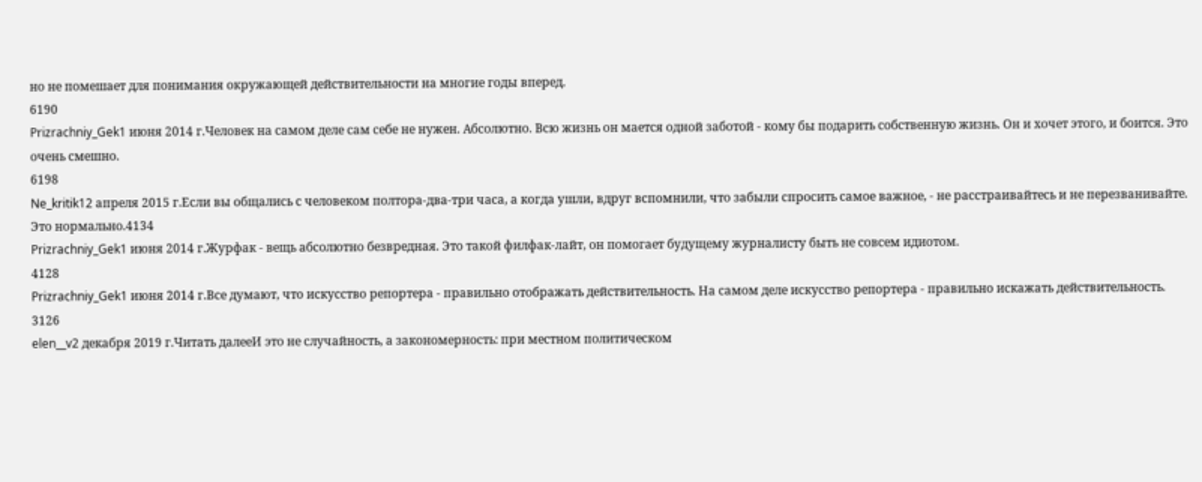но не помешает для понимания окружающей действительности на многие годы вперед.
6190
Prizrachniy_Gek1 июня 2014 г.Человек на самом деле сам себе не нужен. Абсолютно. Всю жизнь он мается одной заботой - кому бы подарить собственную жизнь. Он и хочет этого, и боится. Это очень смешно.
6198
Ne_kritik12 апреля 2015 г.Если вы общались с человеком полтора-два-три часа, а когда ушли, вдруг вспомнили, что забыли спросить самое важное, - не расстраивайтесь и не перезванивайте.
Это нормально.4134
Prizrachniy_Gek1 июня 2014 г.Журфак - вещь абсолютно безвредная. Это такой филфак-лайт, он помогает будущему журналисту быть не совсем идиотом.
4128
Prizrachniy_Gek1 июня 2014 г.Все думают, что искусство репортера - правильно отображать действительность. На самом деле искусство репортера - правильно искажать действительность.
3126
elen__v2 декабря 2019 г.Читать далееИ это не случайность, а закономерность: при местном политическом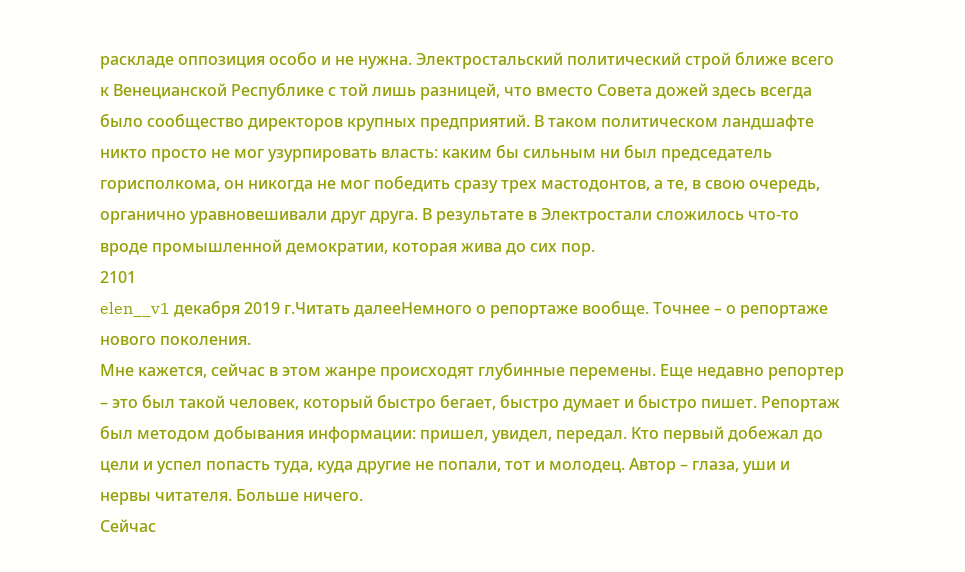раскладе оппозиция особо и не нужна. Электростальский политический строй ближе всего к Венецианской Республике с той лишь разницей, что вместо Совета дожей здесь всегда было сообщество директоров крупных предприятий. В таком политическом ландшафте никто просто не мог узурпировать власть: каким бы сильным ни был председатель горисполкома, он никогда не мог победить сразу трех мастодонтов, а те, в свою очередь, органично уравновешивали друг друга. В результате в Электростали сложилось что-то вроде промышленной демократии, которая жива до сих пор.
2101
elen__v1 декабря 2019 г.Читать далееНемного о репортаже вообще. Точнее – о репортаже нового поколения.
Мне кажется, сейчас в этом жанре происходят глубинные перемены. Еще недавно репортер – это был такой человек, который быстро бегает, быстро думает и быстро пишет. Репортаж был методом добывания информации: пришел, увидел, передал. Кто первый добежал до цели и успел попасть туда, куда другие не попали, тот и молодец. Автор – глаза, уши и нервы читателя. Больше ничего.
Сейчас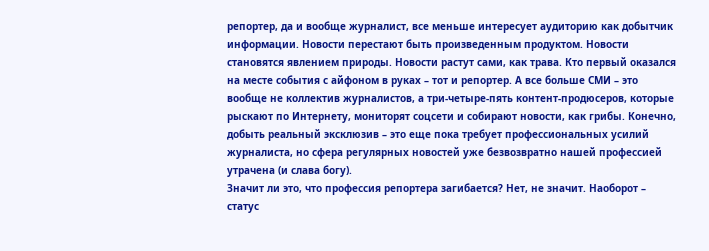репортер, да и вообще журналист, все меньше интересует аудиторию как добытчик информации. Новости перестают быть произведенным продуктом. Новости становятся явлением природы. Новости растут сами, как трава. Кто первый оказался на месте события с айфоном в руках – тот и репортер. А все больше СМИ – это вообще не коллектив журналистов, а три-четыре-пять контент-продюсеров, которые рыскают по Интернету, мониторят соцсети и собирают новости, как грибы. Конечно, добыть реальный эксклюзив – это еще пока требует профессиональных усилий журналиста, но сфера регулярных новостей уже безвозвратно нашей профессией утрачена (и слава богу).
Значит ли это, что профессия репортера загибается? Нет, не значит. Наоборот – статус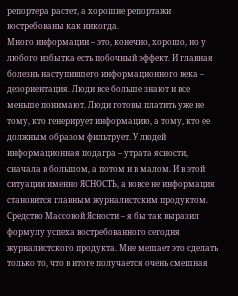репортера растет, а хорошие репортажи востребованы как никогда.
Много информации – это, конечно, хорошо, но у любого избытка есть побочный эффект. И главная болезнь наступившего информационного века – дезориентация. Люди все больше знают и все меньше понимают. Люди готовы платить уже не тому, кто генерирует информацию, а тому, кто ее должным образом фильтрует. У людей информационная подагра – утрата ясности, сначала в большом, а потом и в малом. И в этой ситуации именно ЯСНОСТЬ, а вовсе не информация становится главным журналистским продуктом. Средство Массовой Ясности – я бы так выразил формулу успеха востребованного сегодня журналистского продукта. Мне мешает это сделать только то, что в итоге получается очень смешная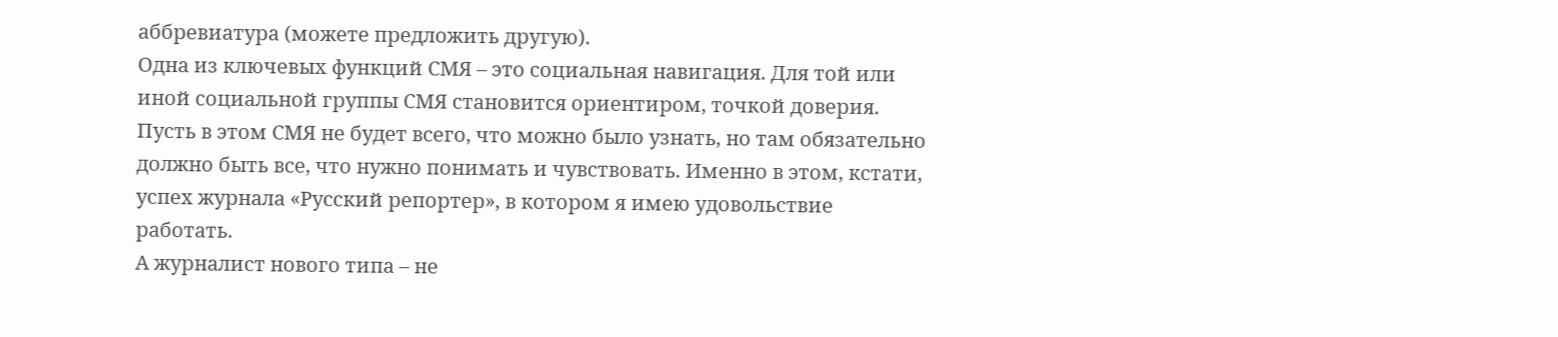аббревиатура (можете предложить другую).
Одна из ключевых функций СМЯ – это социальная навигация. Для той или иной социальной группы СМЯ становится ориентиром, точкой доверия. Пусть в этом СМЯ не будет всего, что можно было узнать, но там обязательно должно быть все, что нужно понимать и чувствовать. Именно в этом, кстати, успех журнала «Русский репортер», в котором я имею удовольствие работать.
А журналист нового типа – не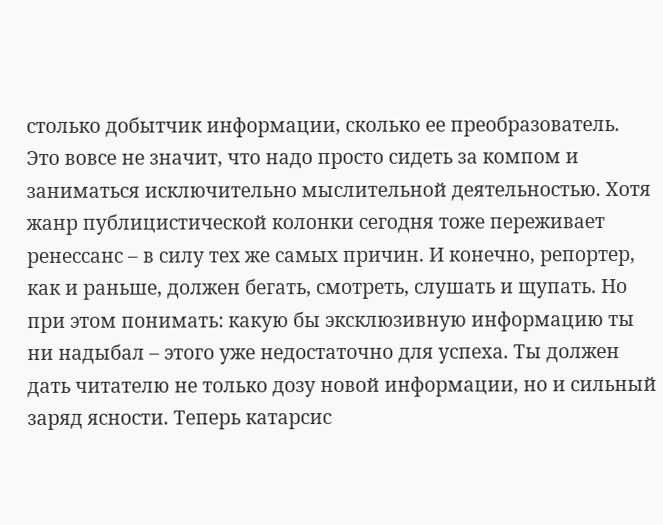столько добытчик информации, сколько ее преобразователь. Это вовсе не значит, что надо просто сидеть за компом и заниматься исключительно мыслительной деятельностью. Хотя жанр публицистической колонки сегодня тоже переживает ренессанс – в силу тех же самых причин. И конечно, репортер, как и раньше, должен бегать, смотреть, слушать и щупать. Но при этом понимать: какую бы эксклюзивную информацию ты ни надыбал – этого уже недостаточно для успеха. Ты должен дать читателю не только дозу новой информации, но и сильный заряд ясности. Теперь катарсис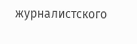журналистского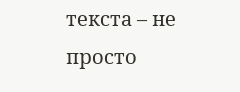текста – не просто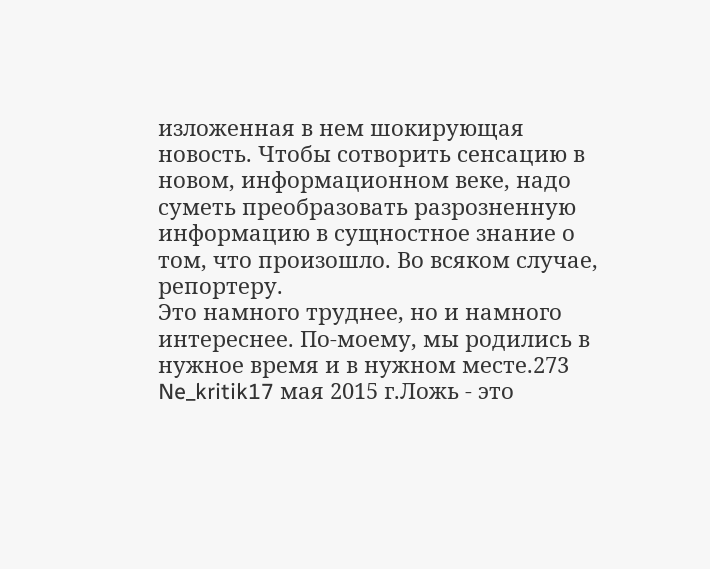изложенная в нем шокирующая новость. Чтобы сотворить сенсацию в новом, информационном веке, надо суметь преобразовать разрозненную информацию в сущностное знание о том, что произошло. Во всяком случае, репортеру.
Это намного труднее, но и намного интереснее. По-моему, мы родились в нужное время и в нужном месте.273
Ne_kritik17 мая 2015 г.Ложь - это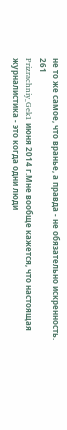не то же самое, что вранье, а правда - не обязательно искренность.
261
Prizrachniy_Gek1 июня 2014 г.Мне вообще кажется, что настоящая журналистика - это когда одни люди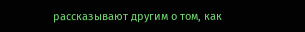рассказывают другим о том, как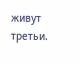живут третьи.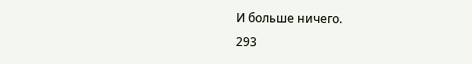И больше ничего.
293